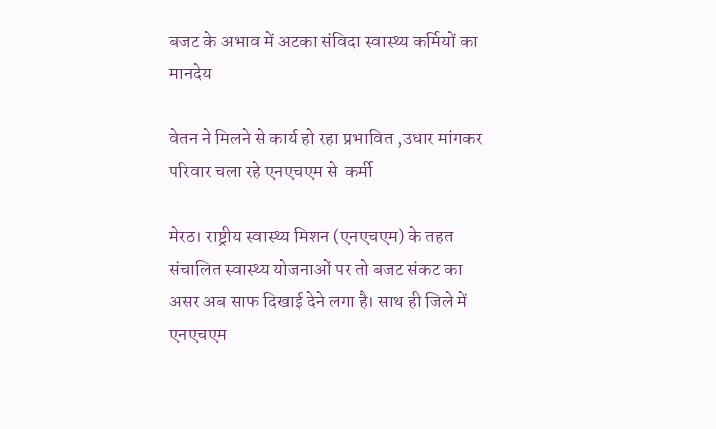बजट के अभाव में अटका संविदा स्वास्थ्य कर्मियों का मानदेय

वेतन ने मिलने से कार्य हो रहा प्रभावित ,उधार मांगकर परिवार चला रहे एनएचएम से  कर्मी

मेरठ। राष्ट्रीय स्वास्थ्य मिशन (एनएचएम) के तहत संचालित स्वास्थ्य योजनाओं पर तो बजट संकट का असर अब साफ दिखाई देने लगा है। साथ ही जिले में एनएचएम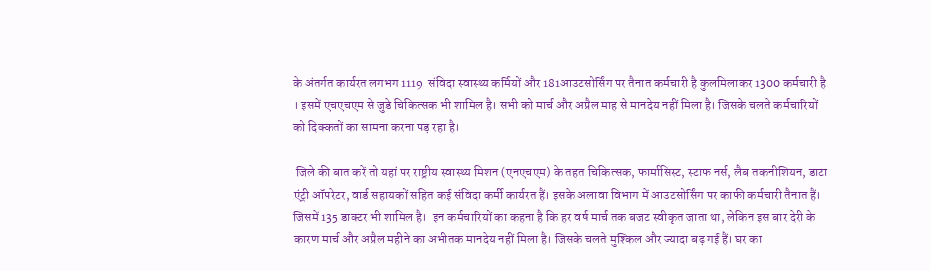के अंतर्गत कार्यरत लगभग 1119  संविदा स्वास्थ्य कर्मियों और 181आउटसोर्सिंग पर तैनात कर्मचारी है कुलमिलाकर 1300 कर्मचारी है । इसमें एचएचएम से जुडे चिकित्सक भी शामिल है। सभी को मार्च और अप्रैल माह से मानदेय नहीं मिला है। जिसके चलते कर्मचारियों को दिक्कतों का सामना करना पड़ रहा है।

 जिले की बात करें तो यहां पर राष्ट्रीय स्वास्थ्य मिशन (एनएचएम) के तहत चिकित्सक, फार्मासिस्ट, स्टाफ नर्स, लैब तकनीशियन, डाटा एंट्री ऑपरेटर, वार्ड सहायकों सहित कई संविदा कर्मी कार्यरत हैं। इसके अलावा विभाग में आउटसोर्सिंग पर काफी कर्मचारी तैनात हैं। जिसमें 135 डाक्टर भी शामिल है।  इन कर्मचारियों का कहना है कि हर वर्ष मार्च तक बजट स्वीकृत जाता था, लेकिन इस बार देरी के कारण मार्च और अप्रैल महीने का अभीतक मानदेय नहीं मिला है। जिसके चलते मुश्किल और ज्यादा बढ़ गई हैं। घर का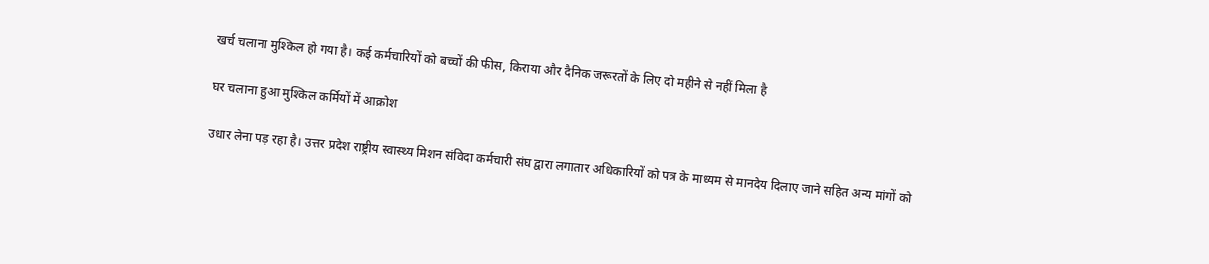खर्च चलाना मुश्किल हो गया है। कई कर्मचारियों को बच्चों की फीस, किराया और दैनिक जरूरतों के लिए दो महीने से नहीं मिला है

घर चलाना हुआ मुश्किल कर्मियों में आक्रोश

उधार लेना पड़ रहा है। उत्तर प्रदेश राष्ट्रीय स्वास्थ्य मिशन संविदा कर्मचारी संघ द्वारा लगातार अधिकारियों को पत्र के माध्यम से मानदेय दिलाए जाने सहित अन्य मांगों को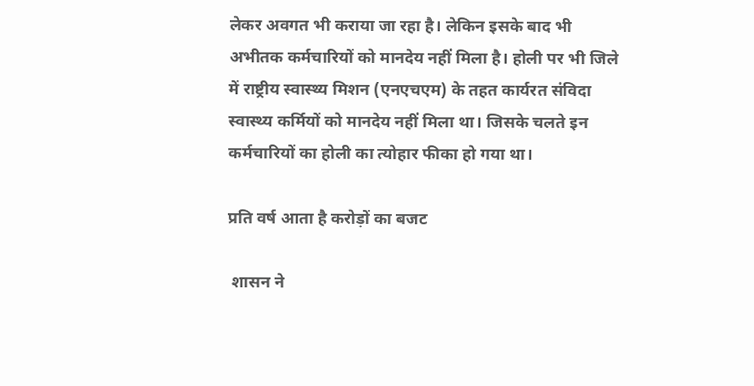लेकर अवगत भी कराया जा रहा है। लेकिन इसके बाद भी अभीतक कर्मचारियों को मानदेय नहीं मिला है। होली पर भी जिले में राष्ट्रीय स्वास्थ्य मिशन (एनएचएम) के तहत कार्यरत संविदा स्वास्थ्य कर्मियों को मानदेय नहीं मिला था। जिसके चलते इन कर्मचारियों का होली का त्योहार फीका हो गया था।

प्रति वर्ष आता है करोड़ों का बजट

 शासन ने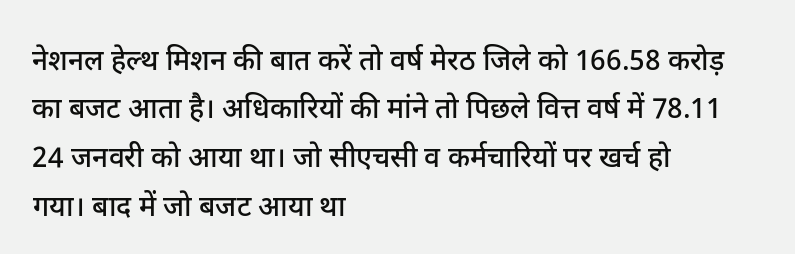नेशनल हेल्थ मिशन की बात करें तो वर्ष मेरठ जिले को 166.58 करोड़ का बजट आता है। अधिकारियों की मांने तो पिछले वित्त वर्ष में 78.11 24 जनवरी को आया था। जो सीएचसी व कर्मचारियों पर खर्च हो गया। बाद में जो बजट आया था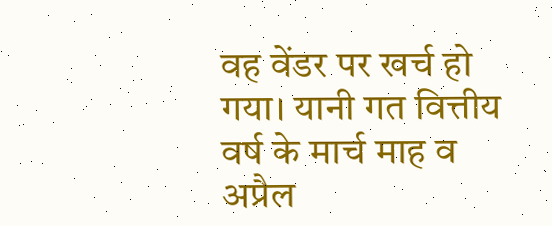वह वेंडर पर खर्च हो गया। यानी गत वित्तीय वर्ष के मार्च माह व अप्रैल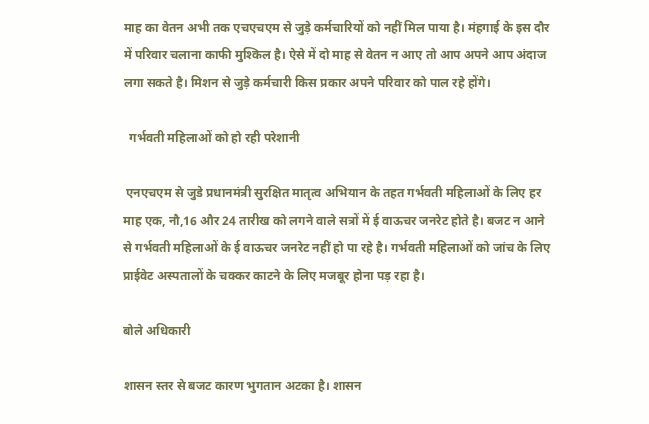माह का वेतन अभी तक एचएचएम से जुड़े कर्मचारियों को नहीं मिल पाया है। मंहगाई के इस दौर में परिवार चलाना काफी मुश्किल है। ऐसे में दो माह से वेतन न आए तो आप अपने आप अंदाज लगा सकते है। मिशन से जुड़े कर्मचारी किस प्रकार अपने परिवार को पाल रहे होंगे।

  गर्भवती महिलाओं को हो रही परेशानी

 एनएचएम से जुडे प्रधानमंत्री सुरक्षित मातृत्व अभियान के तहत गर्भवती महिलाओं के लिए हर माह एक, नौ,16 और 24 तारीख को लगने वाले सत्रों में ई वाऊचर जनरेट होते है। बजट न आने से गर्भवती महिलाओं के ई वाऊचर जनरेट नहीं हो पा रहे है। गर्भवती महिलाओं को जांच के लिए प्राईवेट अस्पतालों के चक्कर काटने के लिए मजबूर होना पड़ रहा है।

बोले अधिकारी

शासन स्तर से बजट कारण भुगतान अटका है। शासन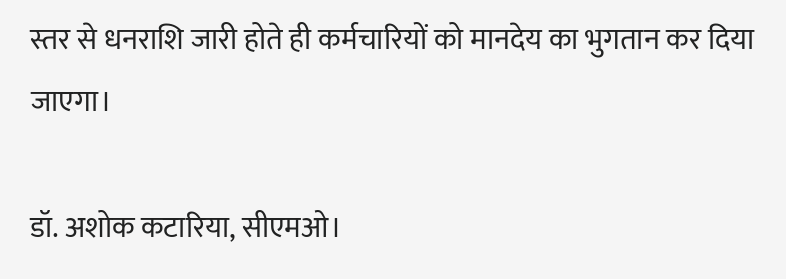स्तर से धनराशि जारी होते ही कर्मचारियों को मानदेय का भुगतान कर दिया जाएगा।

डॉ. अशोक कटारिया, सीएमओ।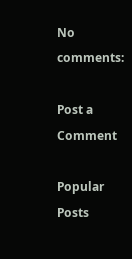No comments:

Post a Comment

Popular Posts